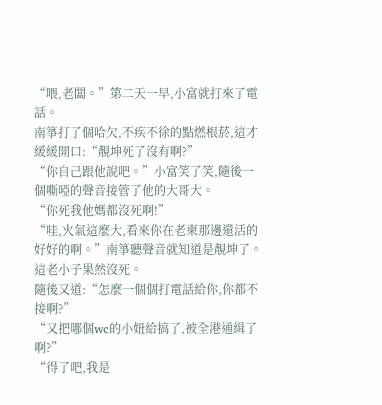“喂,老闆。”第二天一早,小富就打來了電話。
南箏打了個哈欠,不疾不徐的點燃根菸,這才緩緩開口:“靚坤死了沒有啊?”
“你自己跟他說吧。”小富笑了笑,隨後一個嘶啞的聲音接管了他的大哥大。
“你死我他媽都沒死啊!”
“哇,火氣這麼大,看來你在老柬那邊還活的好好的啊。”南箏聽聲音就知道是靚坤了。
這老小子果然沒死。
隨後又道:“怎麼一個個打電話給你,你都不接啊?”
“又把哪個wc的小妞給搞了,被全港通緝了啊?”
“得了吧,我是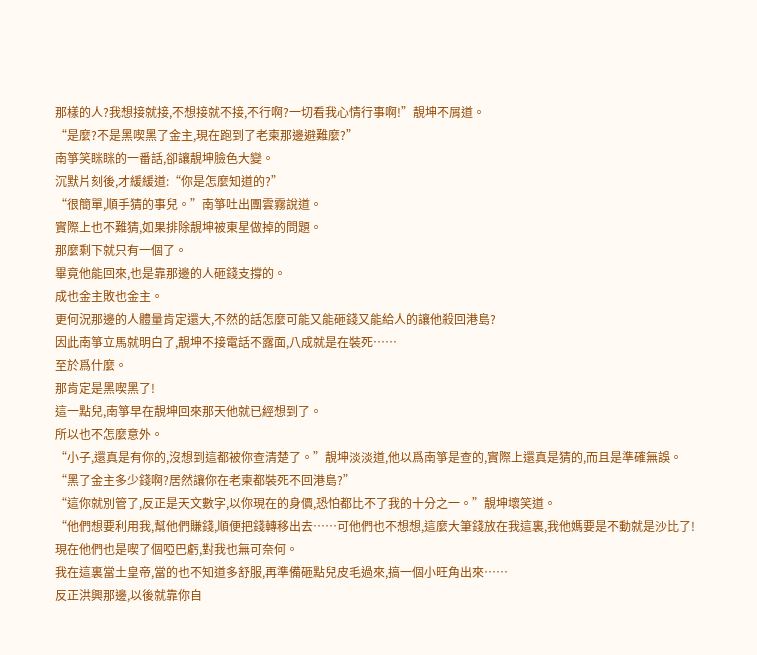那樣的人?我想接就接,不想接就不接,不行啊?一切看我心情行事啊!”靚坤不屑道。
“是麼?不是黑喫黑了金主,現在跑到了老柬那邊避難麼?”
南箏笑眯眯的一番話,卻讓靚坤臉色大變。
沉默片刻後,才緩緩道:“你是怎麼知道的?”
“很簡單,順手猜的事兒。”南箏吐出團雲霧說道。
實際上也不難猜,如果排除靚坤被東星做掉的問題。
那麼剩下就只有一個了。
畢竟他能回來,也是靠那邊的人砸錢支撐的。
成也金主敗也金主。
更何況那邊的人體量肯定還大,不然的話怎麼可能又能砸錢又能給人的讓他殺回港島?
因此南箏立馬就明白了,靚坤不接電話不露面,八成就是在裝死……
至於爲什麼。
那肯定是黑喫黑了!
這一點兒,南箏早在靚坤回來那天他就已經想到了。
所以也不怎麼意外。
“小子,還真是有你的,沒想到這都被你查清楚了。”靚坤淡淡道,他以爲南箏是查的,實際上還真是猜的,而且是準確無誤。
“黑了金主多少錢啊?居然讓你在老柬都裝死不回港島?”
“這你就別管了,反正是天文數字,以你現在的身價,恐怕都比不了我的十分之一。”靚坤壞笑道。
“他們想要利用我,幫他們賺錢,順便把錢轉移出去……可他們也不想想,這麼大筆錢放在我這裏,我他媽要是不動就是沙比了!
現在他們也是喫了個啞巴虧,對我也無可奈何。
我在這裏當土皇帝,當的也不知道多舒服,再準備砸點兒皮毛過來,搞一個小旺角出來……
反正洪興那邊,以後就靠你自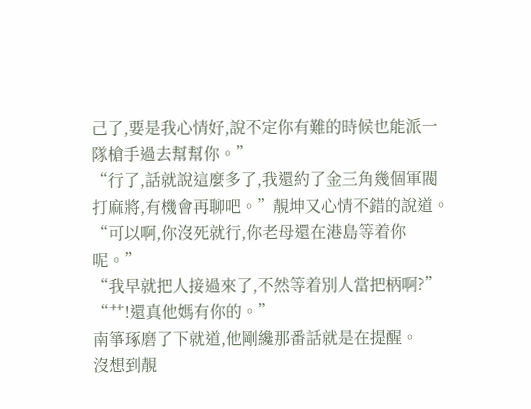己了,要是我心情好,說不定你有難的時候也能派一隊槍手過去幫幫你。”
“行了,話就說這麼多了,我還約了金三角幾個軍閥打麻將,有機會再聊吧。”靚坤又心情不錯的說道。
“可以啊,你沒死就行,你老母還在港島等着你呢。”
“我早就把人接過來了,不然等着別人當把柄啊?”
“艹!還真他媽有你的。”
南箏琢磨了下就道,他剛纔那番話就是在提醒。
沒想到靚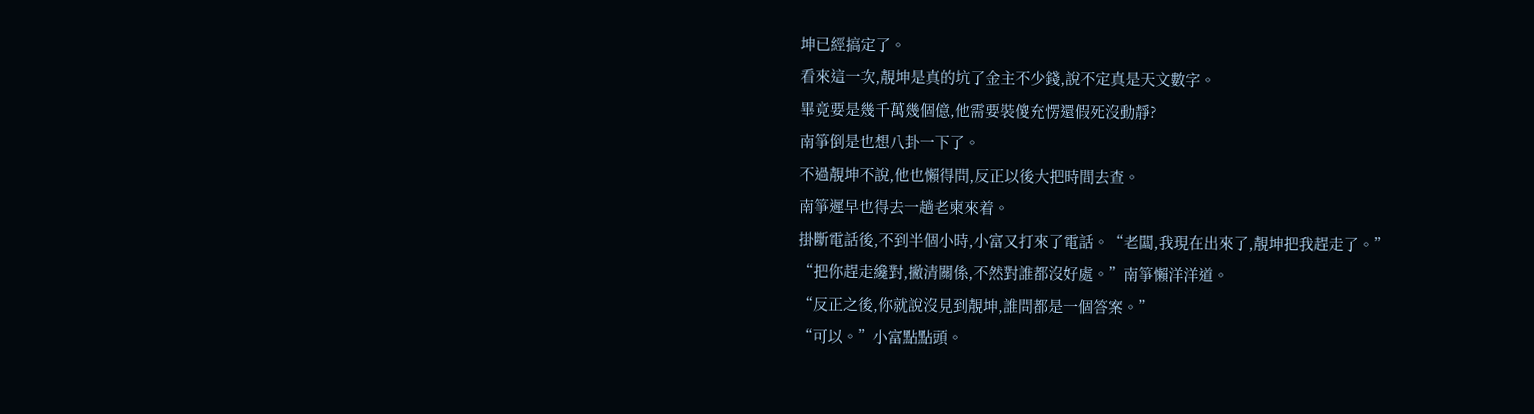坤已經搞定了。
看來這一次,靚坤是真的坑了金主不少錢,說不定真是天文數字。
畢竟要是幾千萬幾個億,他需要裝傻充愣還假死沒動靜?
南箏倒是也想八卦一下了。
不過靚坤不說,他也懶得問,反正以後大把時間去查。
南箏遲早也得去一趟老柬來着。
掛斷電話後,不到半個小時,小富又打來了電話。“老闆,我現在出來了,靚坤把我趕走了。”
“把你趕走纔對,撇清關係,不然對誰都沒好處。”南箏懶洋洋道。
“反正之後,你就說沒見到靚坤,誰問都是一個答案。”
“可以。”小富點點頭。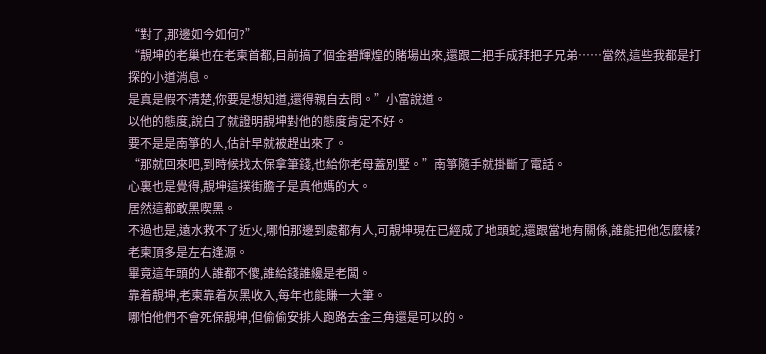“對了,那邊如今如何?”
“靚坤的老巢也在老柬首都,目前搞了個金碧輝煌的賭場出來,還跟二把手成拜把子兄弟……當然,這些我都是打探的小道消息。
是真是假不清楚,你要是想知道,還得親自去問。”小富說道。
以他的態度,說白了就證明靚坤對他的態度肯定不好。
要不是是南箏的人,估計早就被趕出來了。
“那就回來吧,到時候找太保拿筆錢,也給你老母蓋別墅。”南箏隨手就掛斷了電話。
心裏也是覺得,靚坤這撲街膽子是真他媽的大。
居然這都敢黑喫黑。
不過也是,遠水救不了近火,哪怕那邊到處都有人,可靚坤現在已經成了地頭蛇,還跟當地有關係,誰能把他怎麼樣?
老柬頂多是左右逢源。
畢竟這年頭的人誰都不傻,誰給錢誰纔是老闆。
靠着靚坤,老柬靠着灰黑收入,每年也能賺一大筆。
哪怕他們不會死保靚坤,但偷偷安排人跑路去金三角還是可以的。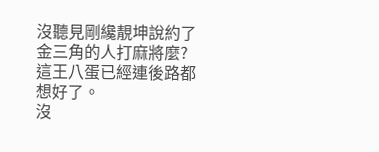沒聽見剛纔靚坤說約了金三角的人打麻將麼?
這王八蛋已經連後路都想好了。
沒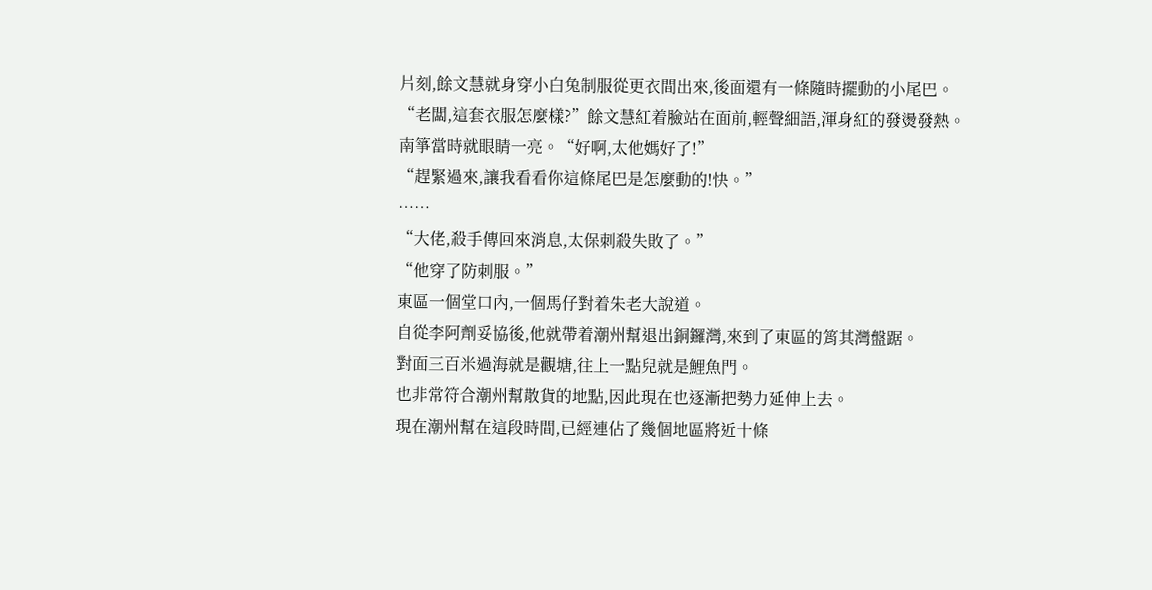片刻,餘文慧就身穿小白兔制服從更衣間出來,後面還有一條隨時擺動的小尾巴。
“老闆,這套衣服怎麼樣?”餘文慧紅着臉站在面前,輕聲細語,渾身紅的發燙發熱。
南箏當時就眼睛一亮。“好啊,太他媽好了!”
“趕緊過來,讓我看看你這條尾巴是怎麼動的!快。”
……
“大佬,殺手傳回來消息,太保刺殺失敗了。”
“他穿了防刺服。”
東區一個堂口內,一個馬仔對着朱老大說道。
自從李阿劑妥協後,他就帶着潮州幫退出銅鑼灣,來到了東區的筲其灣盤踞。
對面三百米過海就是觀塘,往上一點兒就是鯉魚門。
也非常符合潮州幫散貨的地點,因此現在也逐漸把勢力延伸上去。
現在潮州幫在這段時間,已經連佔了幾個地區將近十條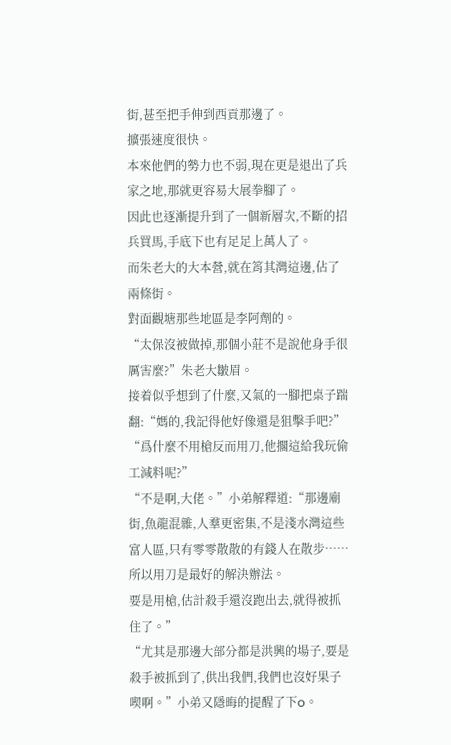街,甚至把手伸到西貢那邊了。
擴張速度很快。
本來他們的勢力也不弱,現在更是退出了兵家之地,那就更容易大展拳腳了。
因此也逐漸提升到了一個新層次,不斷的招兵買馬,手底下也有足足上萬人了。
而朱老大的大本營,就在筲其灣這邊,佔了兩條街。
對面觀塘那些地區是李阿劑的。
“太保沒被做掉,那個小莊不是說他身手很厲害麼?”朱老大皺眉。
接着似乎想到了什麼,又氣的一腳把桌子踹翻:“媽的,我記得他好像還是狙擊手吧?”
“爲什麼不用槍反而用刀,他擱這給我玩偷工減料呢?”
“不是啊,大佬。”小弟解釋道:“那邊廟街,魚龍混雜,人羣更密集,不是淺水灣這些富人區,只有零零散散的有錢人在散步……
所以用刀是最好的解決辦法。
要是用槍,估計殺手還沒跑出去,就得被抓住了。”
“尤其是那邊大部分都是洪興的場子,要是殺手被抓到了,供出我們,我們也沒好果子喫啊。”小弟又隱晦的提醒了下o。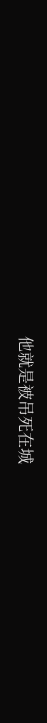他就是被吊死在城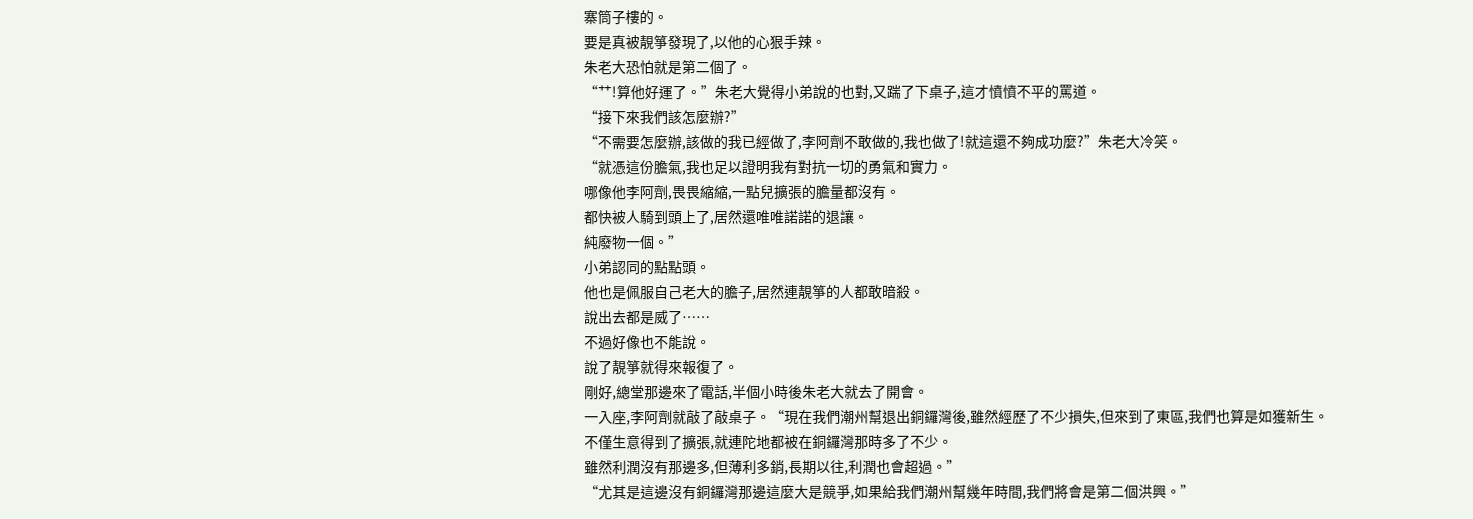寨筒子樓的。
要是真被靚箏發現了,以他的心狠手辣。
朱老大恐怕就是第二個了。
“艹!算他好運了。”朱老大覺得小弟說的也對,又踹了下桌子,這才憤憤不平的罵道。
“接下來我們該怎麼辦?”
“不需要怎麼辦,該做的我已經做了,李阿劑不敢做的,我也做了!就這還不夠成功麼?”朱老大冷笑。
“就憑這份膽氣,我也足以證明我有對抗一切的勇氣和實力。
哪像他李阿劑,畏畏縮縮,一點兒擴張的膽量都沒有。
都快被人騎到頭上了,居然還唯唯諾諾的退讓。
純廢物一個。”
小弟認同的點點頭。
他也是佩服自己老大的膽子,居然連靚箏的人都敢暗殺。
說出去都是威了……
不過好像也不能說。
說了靚箏就得來報復了。
剛好,總堂那邊來了電話,半個小時後朱老大就去了開會。
一入座,李阿劑就敲了敲桌子。“現在我們潮州幫退出銅鑼灣後,雖然經歷了不少損失,但來到了東區,我們也算是如獲新生。
不僅生意得到了擴張,就連陀地都被在銅鑼灣那時多了不少。
雖然利潤沒有那邊多,但薄利多銷,長期以往,利潤也會超過。”
“尤其是這邊沒有銅鑼灣那邊這麼大是競爭,如果給我們潮州幫幾年時間,我們將會是第二個洪興。”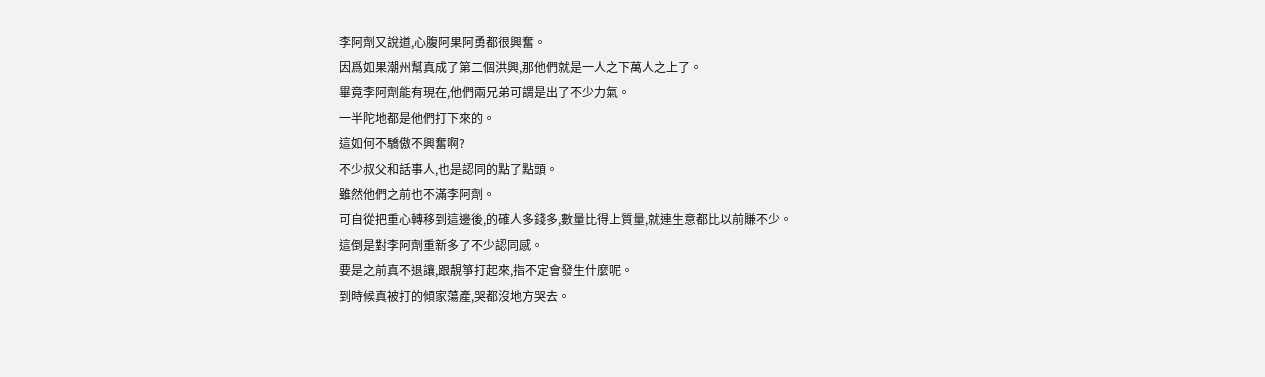李阿劑又說道,心腹阿果阿勇都很興奮。
因爲如果潮州幫真成了第二個洪興,那他們就是一人之下萬人之上了。
畢竟李阿劑能有現在,他們兩兄弟可謂是出了不少力氣。
一半陀地都是他們打下來的。
這如何不驕傲不興奮啊?
不少叔父和話事人,也是認同的點了點頭。
雖然他們之前也不滿李阿劑。
可自從把重心轉移到這邊後,的確人多錢多,數量比得上質量,就連生意都比以前賺不少。
這倒是對李阿劑重新多了不少認同感。
要是之前真不退讓,跟靚箏打起來,指不定會發生什麼呢。
到時候真被打的傾家蕩產,哭都沒地方哭去。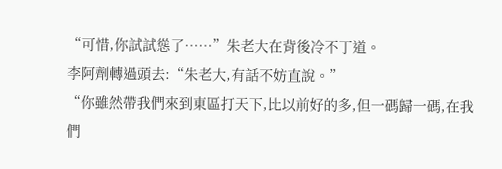“可惜,你試試慫了……”朱老大在背後冷不丁道。
李阿劑轉過頭去:“朱老大,有話不妨直說。”
“你雖然帶我們來到東區打天下,比以前好的多,但一碼歸一碼,在我們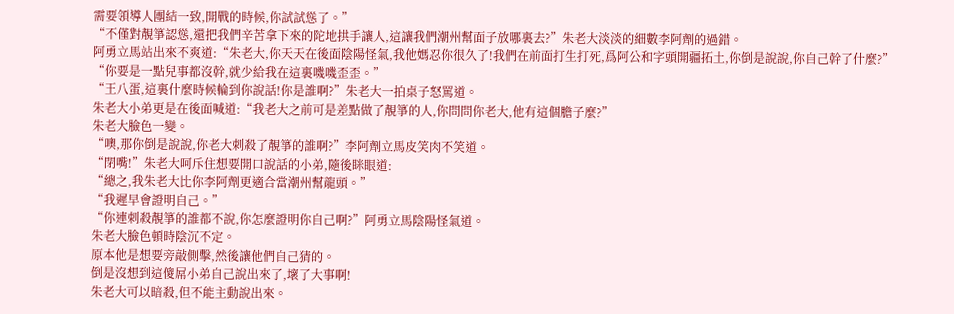需要領導人團結一致,開戰的時候,你試試慫了。”
“不僅對靚箏認慫,還把我們辛苦拿下來的陀地拱手讓人,這讓我們潮州幫面子放哪裏去?”朱老大淡淡的細數李阿劑的過錯。
阿勇立馬站出來不爽道:“朱老大,你天天在後面陰陽怪氣,我他媽忍你很久了!我們在前面打生打死,爲阿公和字頭開疆拓土,你倒是說說,你自己幹了什麼?”
“你要是一點兒事都沒幹,就少給我在這裏嘰嘰歪歪。”
“王八蛋,這裏什麼時候輪到你說話!你是誰啊?”朱老大一拍桌子怒罵道。
朱老大小弟更是在後面喊道:“我老大之前可是差點做了靚箏的人,你問問你老大,他有這個膽子麼?”
朱老大臉色一變。
“噢,那你倒是說說,你老大刺殺了靚箏的誰啊?”李阿劑立馬皮笑肉不笑道。
“閉嘴!”朱老大呵斥住想要開口說話的小弟,隨後眯眼道:
“總之,我朱老大比你李阿劑更適合當潮州幫龍頭。”
“我遲早會證明自己。”
“你連刺殺靚箏的誰都不說,你怎麼證明你自己啊?”阿勇立馬陰陽怪氣道。
朱老大臉色頓時陰沉不定。
原本他是想要旁敲側擊,然後讓他們自己猜的。
倒是沒想到這傻屌小弟自己說出來了,壞了大事啊!
朱老大可以暗殺,但不能主動說出來。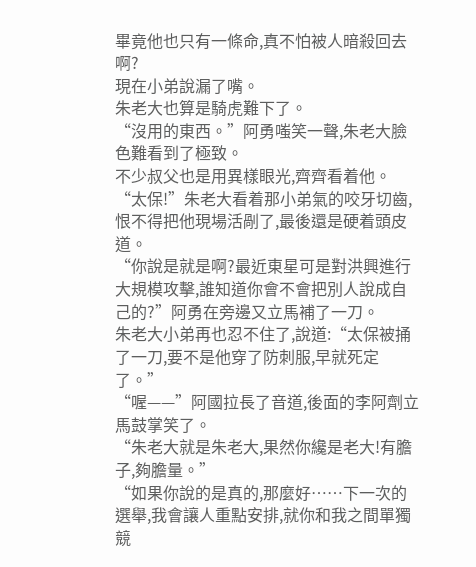畢竟他也只有一條命,真不怕被人暗殺回去啊?
現在小弟說漏了嘴。
朱老大也算是騎虎難下了。
“沒用的東西。”阿勇嗤笑一聲,朱老大臉色難看到了極致。
不少叔父也是用異樣眼光,齊齊看着他。
“太保!”朱老大看着那小弟氣的咬牙切齒,恨不得把他現場活剮了,最後還是硬着頭皮道。
“你說是就是啊?最近東星可是對洪興進行大規模攻擊,誰知道你會不會把別人說成自己的?”阿勇在旁邊又立馬補了一刀。
朱老大小弟再也忍不住了,說道:“太保被捅了一刀,要不是他穿了防刺服,早就死定了。”
“喔——”阿國拉長了音道,後面的李阿劑立馬鼓掌笑了。
“朱老大就是朱老大,果然你纔是老大!有膽子,夠膽量。”
“如果你說的是真的,那麼好……下一次的選舉,我會讓人重點安排,就你和我之間單獨競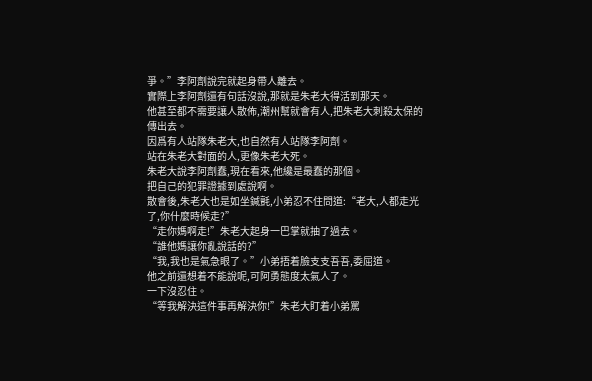爭。”李阿劑說完就起身帶人離去。
實際上李阿劑還有句話沒說,那就是朱老大得活到那天。
他甚至都不需要讓人散佈,潮州幫就會有人,把朱老大刺殺太保的傳出去。
因爲有人站隊朱老大,也自然有人站隊李阿劑。
站在朱老大對面的人,更像朱老大死。
朱老大說李阿劑蠢,現在看來,他纔是最蠢的那個。
把自己的犯罪證據到處說啊。
散會後,朱老大也是如坐鍼氈,小弟忍不住問道:“老大,人都走光了,你什麼時候走?”
“走你媽啊走!”朱老大起身一巴掌就抽了過去。
“誰他媽讓你亂說話的?”
“我,我也是氣急眼了。”小弟捂着臉支支吾吾,委屈道。
他之前還想着不能說呢,可阿勇態度太氣人了。
一下沒忍住。
“等我解決這件事再解決你!”朱老大盯着小弟罵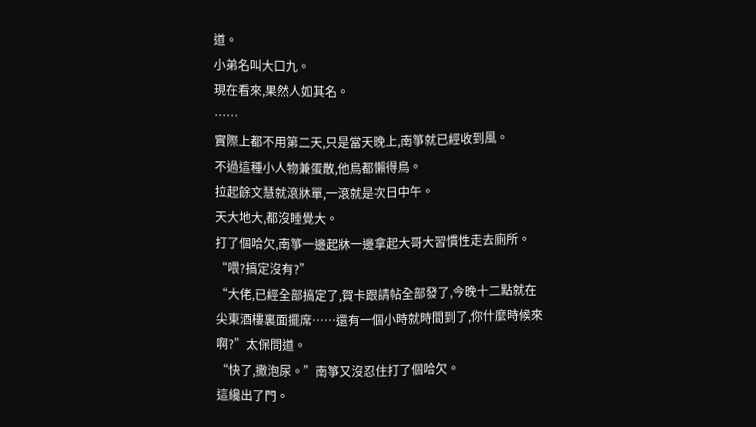道。
小弟名叫大口九。
現在看來,果然人如其名。
……
實際上都不用第二天,只是當天晚上,南箏就已經收到風。
不過這種小人物兼蛋散,他鳥都懶得鳥。
拉起餘文慧就滾牀單,一滾就是次日中午。
天大地大,都沒睡覺大。
打了個哈欠,南箏一邊起牀一邊拿起大哥大習慣性走去廁所。
“喂?搞定沒有?”
“大佬,已經全部搞定了,賀卡跟請帖全部發了,今晚十二點就在尖東酒樓裏面擺席……還有一個小時就時間到了,你什麼時候來啊?”太保問道。
“快了,撒泡尿。”南箏又沒忍住打了個哈欠。
這纔出了門。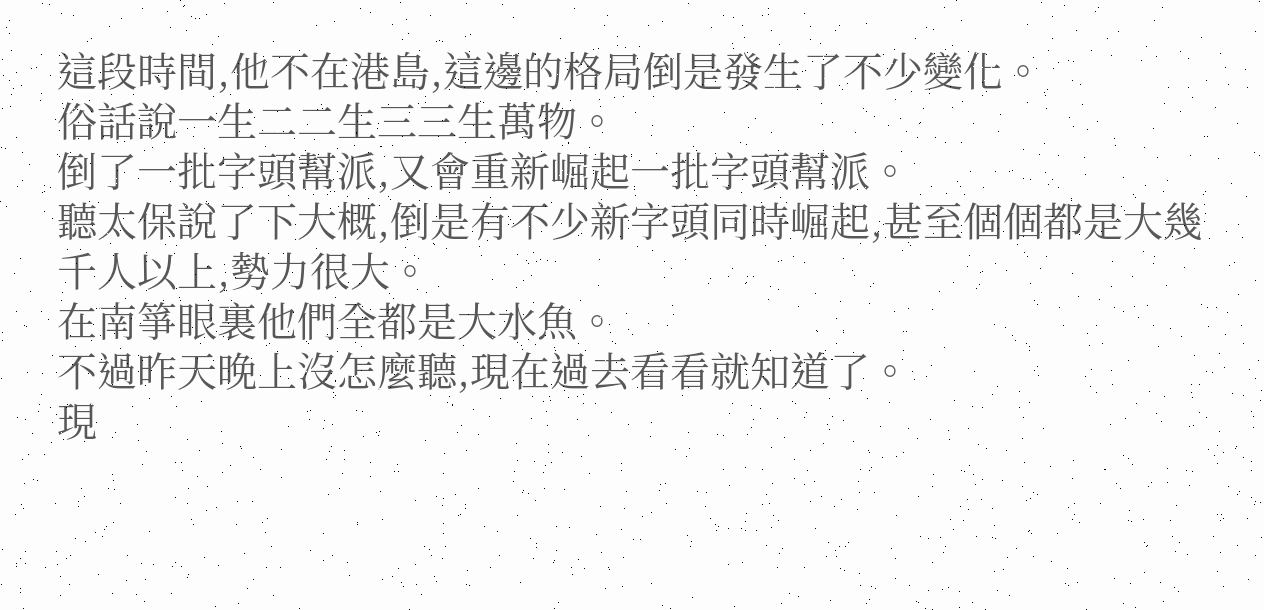這段時間,他不在港島,這邊的格局倒是發生了不少變化。
俗話說一生二二生三三生萬物。
倒了一批字頭幫派,又會重新崛起一批字頭幫派。
聽太保說了下大概,倒是有不少新字頭同時崛起,甚至個個都是大幾千人以上,勢力很大。
在南箏眼裏他們全都是大水魚。
不過昨天晚上沒怎麼聽,現在過去看看就知道了。
現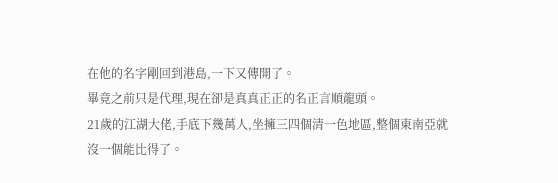在他的名字剛回到港島,一下又傳開了。
畢竟之前只是代理,現在卻是真真正正的名正言順龍頭。
21歲的江湖大佬,手底下幾萬人,坐擁三四個清一色地區,整個東南亞就沒一個能比得了。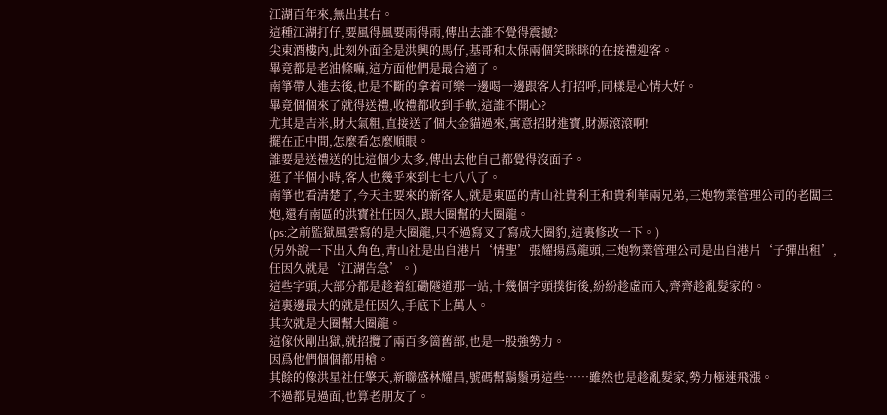江湖百年來,無出其右。
這種江湖打仔,要風得風要雨得雨,傳出去誰不覺得震撼?
尖東酒樓內,此刻外面全是洪興的馬仔,基哥和太保兩個笑眯眯的在接禮迎客。
畢竟都是老油條嘛,這方面他們是最合適了。
南箏帶人進去後,也是不斷的拿着可樂一邊喝一邊跟客人打招呼,同樣是心情大好。
畢竟個個來了就得送禮,收禮都收到手軟,這誰不開心?
尤其是吉米,財大氣粗,直接送了個大金貓過來,寓意招財進寶,財源滾滾啊!
擺在正中間,怎麼看怎麼順眼。
誰要是送禮送的比這個少太多,傳出去他自己都覺得沒面子。
逛了半個小時,客人也幾乎來到七七八八了。
南箏也看清楚了,今天主要來的新客人,就是東區的青山社貴利王和貴利華兩兄弟,三炮物業管理公司的老闆三炮,還有南區的洪寶社任因久,跟大圈幫的大圈龍。
(ps:之前監獄風雲寫的是大圈龍,只不過寫叉了寫成大圈豹,這裏修改一下。)
(另外說一下出入角色,青山社是出自港片‘情聖’張耀揚爲龍頭,三炮物業管理公司是出自港片‘子彈出租’,任因久就是‘江湖告急’。)
這些字頭,大部分都是趁着紅磡隧道那一站,十幾個字頭撲街後,紛紛趁虛而入,齊齊趁亂髮家的。
這裏邊最大的就是任因久,手底下上萬人。
其次就是大圈幫大圈龍。
這傢伙剛出獄,就招攬了兩百多箇舊部,也是一股強勢力。
因爲他們個個都用槍。
其餘的像洪星社任擎天,新聯盛林耀昌,號碼幫鬍鬚勇這些……雖然也是趁亂髮家,勢力極速飛漲。
不過都見過面,也算老朋友了。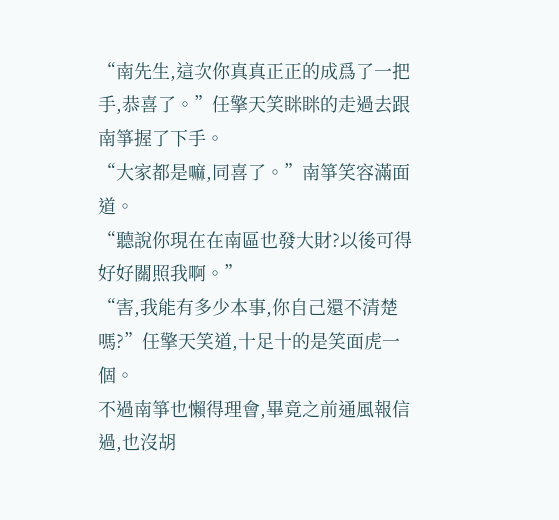“南先生,這次你真真正正的成爲了一把手,恭喜了。”任擎天笑眯眯的走過去跟南箏握了下手。
“大家都是嘛,同喜了。”南箏笑容滿面道。
“聽說你現在在南區也發大財?以後可得好好關照我啊。”
“害,我能有多少本事,你自己還不清楚嗎?”任擎天笑道,十足十的是笑面虎一個。
不過南箏也懶得理會,畢竟之前通風報信過,也沒胡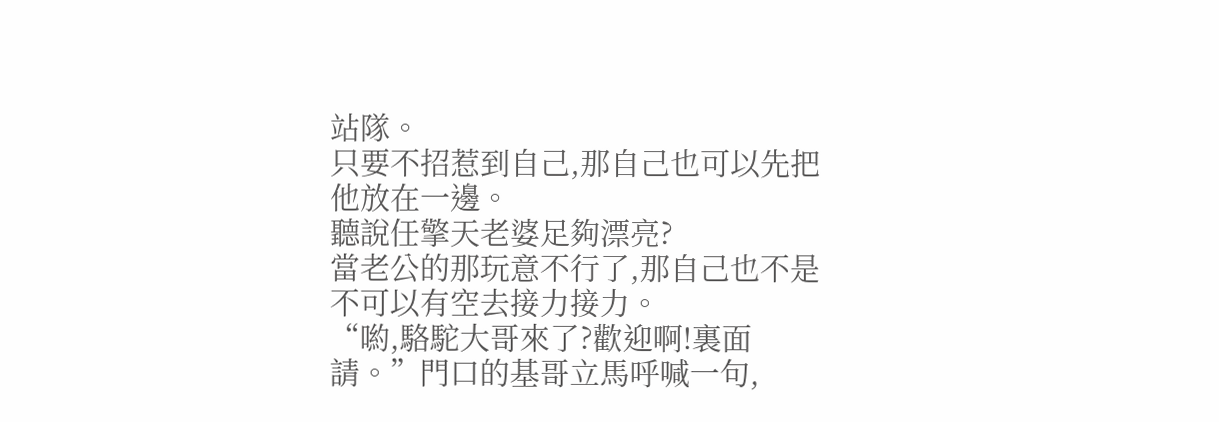站隊。
只要不招惹到自己,那自己也可以先把他放在一邊。
聽說任擎天老婆足夠漂亮?
當老公的那玩意不行了,那自己也不是不可以有空去接力接力。
“喲,駱駝大哥來了?歡迎啊!裏面請。”門口的基哥立馬呼喊一句,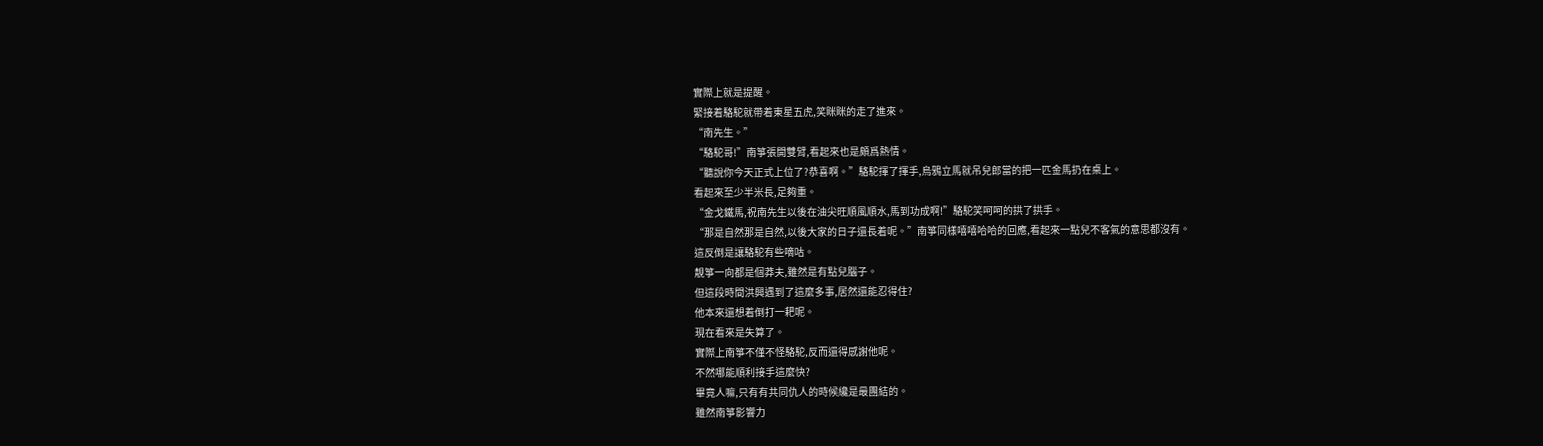實際上就是提醒。
緊接着駱駝就帶着東星五虎,笑眯眯的走了進來。
“南先生。”
“駱駝哥!”南箏張開雙臂,看起來也是頗爲熱情。
“聽說你今天正式上位了?恭喜啊。”駱駝揮了揮手,烏鴉立馬就吊兒郎當的把一匹金馬扔在桌上。
看起來至少半米長,足夠重。
“金戈鐵馬,祝南先生以後在油尖旺順風順水,馬到功成啊!”駱駝笑呵呵的拱了拱手。
“那是自然那是自然,以後大家的日子還長着呢。”南箏同樣嘻嘻哈哈的回應,看起來一點兒不客氣的意思都沒有。
這反倒是讓駱駝有些嘀咕。
靚箏一向都是個莽夫,雖然是有點兒腦子。
但這段時間洪興遇到了這麼多事,居然還能忍得住?
他本來還想着倒打一耙呢。
現在看來是失算了。
實際上南箏不僅不怪駱駝,反而還得感謝他呢。
不然哪能順利接手這麼快?
畢竟人嘛,只有有共同仇人的時候纔是最團結的。
雖然南箏影響力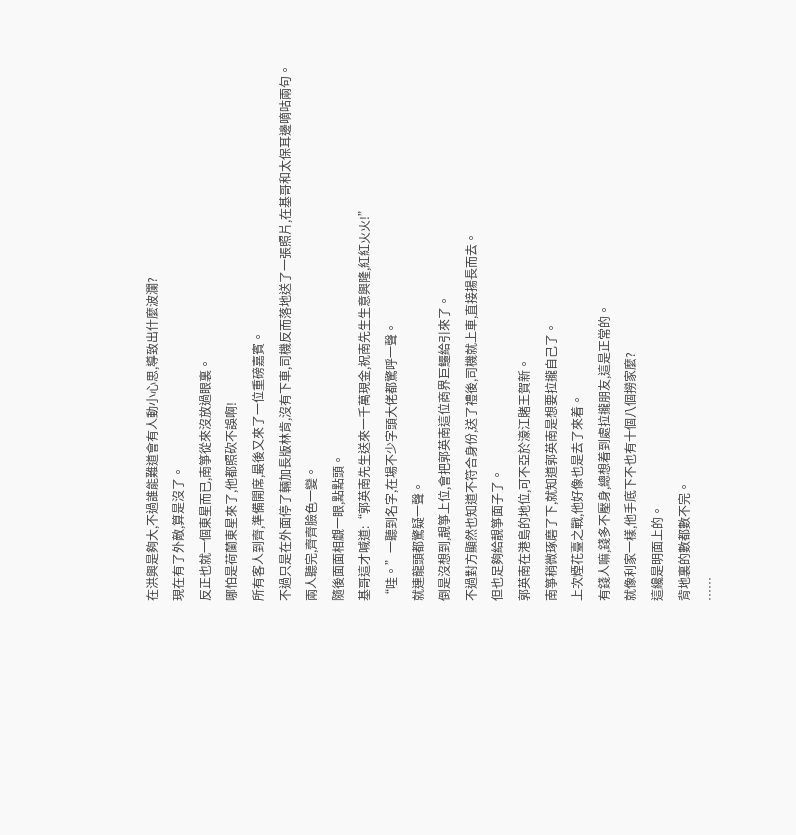在洪興是夠大,不過誰能難道會有人動小心思,導致出什麼波瀾?
現在有了外敵,算是沒了。
反正也就一個東星而已,南箏從來沒放過眼裏。
哪怕是荷蘭東星來了,他都照砍不誤啊!
所有客人到齊,準備開席,最後又來了一位重磅嘉賓。
不過只是在外面停了輛加長版林肯,沒有下車,司機反而落地送了一張照片,在基哥和太保耳邊嘀咕兩句。
兩人聽完,齊齊臉色一變。
隨後面面相覷一眼,點點頭。
基哥這才喊道:“郭英南先生送來一千萬現金,祝南先生生意興隆,紅紅火火!”
“哇。”一聽到名字,在場不少字頭大佬都驚呼一聲。
就連龍頭都驚疑一聲。
倒是沒想到,靚箏上位,會把郭英南這位商界巨鱷給引來了。
不過對方顯然也知道不符合身份,送了禮後,司機就上車,直接揚長而去。
但也足夠給靚箏面子了。
郭英南在港島的地位,可不亞於濠江賭王賀新。
南箏稍微琢磨了下,就知道郭英南是想要拉攏自己了。
上次煙花臺之戰,他好像也是去了來着。
有錢人嘛,錢多不壓身,總想着到處拉攏朋友,這是正常的。
就像利家一樣,他手底下不也有十個八個撈家麼?
這纔是明面上的。
背地裏的數都數不完。
……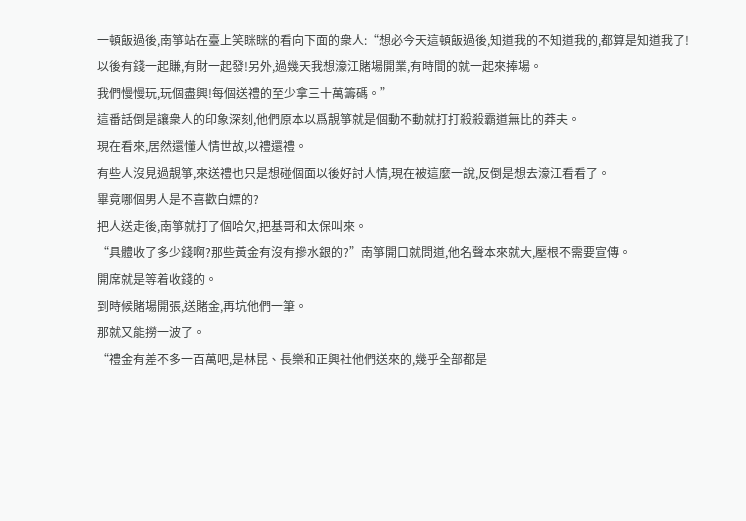一頓飯過後,南箏站在臺上笑眯眯的看向下面的衆人:“想必今天這頓飯過後,知道我的不知道我的,都算是知道我了!
以後有錢一起賺,有財一起發!另外,過幾天我想濠江賭場開業,有時間的就一起來捧場。
我們慢慢玩,玩個盡興!每個送禮的至少拿三十萬籌碼。”
這番話倒是讓衆人的印象深刻,他們原本以爲靚箏就是個動不動就打打殺殺霸道無比的莽夫。
現在看來,居然還懂人情世故,以禮還禮。
有些人沒見過靚箏,來送禮也只是想碰個面以後好討人情,現在被這麼一說,反倒是想去濠江看看了。
畢竟哪個男人是不喜歡白嫖的?
把人送走後,南箏就打了個哈欠,把基哥和太保叫來。
“具體收了多少錢啊?那些黃金有沒有摻水銀的?”南箏開口就問道,他名聲本來就大,壓根不需要宣傳。
開席就是等着收錢的。
到時候賭場開張,送賭金,再坑他們一筆。
那就又能撈一波了。
“禮金有差不多一百萬吧,是林昆、長樂和正興社他們送來的,幾乎全部都是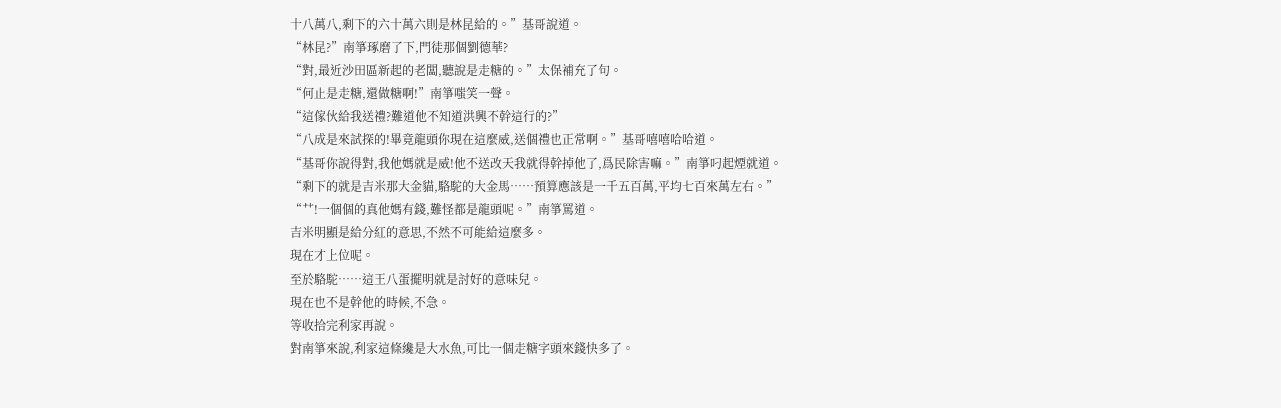十八萬八,剩下的六十萬六則是林昆給的。”基哥說道。
“林昆?”南箏琢磨了下,門徒那個劉德華?
“對,最近沙田區新起的老闆,聽說是走糖的。”太保補充了句。
“何止是走糖,還做糖啊!”南箏嗤笑一聲。
“這傢伙給我送禮?難道他不知道洪興不幹這行的?”
“八成是來試探的!畢竟龍頭你現在這麼威,送個禮也正常啊。”基哥嘻嘻哈哈道。
“基哥你說得對,我他媽就是威!他不送改天我就得幹掉他了,爲民除害嘛。”南箏叼起煙就道。
“剩下的就是吉米那大金貓,駱駝的大金馬……預算應該是一千五百萬,平均七百來萬左右。”
“艹!一個個的真他媽有錢,難怪都是龍頭呢。”南箏罵道。
吉米明顯是給分紅的意思,不然不可能給這麼多。
現在才上位呢。
至於駱駝……這王八蛋擺明就是討好的意味兒。
現在也不是幹他的時候,不急。
等收拾完利家再說。
對南箏來說,利家這條纔是大水魚,可比一個走糖字頭來錢快多了。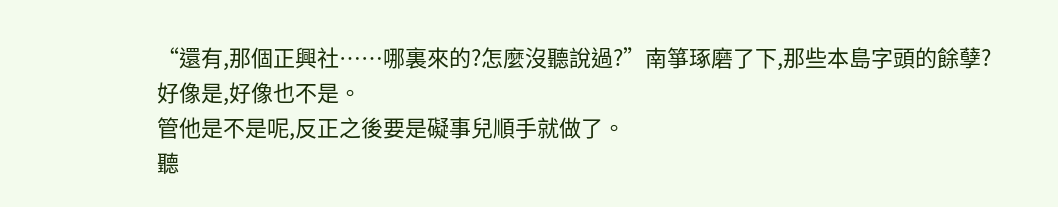“還有,那個正興社……哪裏來的?怎麼沒聽說過?”南箏琢磨了下,那些本島字頭的餘孽?
好像是,好像也不是。
管他是不是呢,反正之後要是礙事兒順手就做了。
聽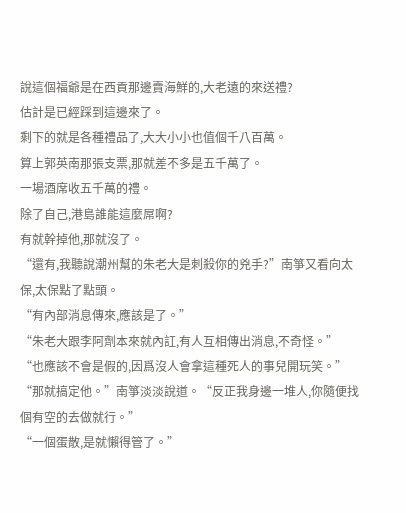說這個福爺是在西貢那邊賣海鮮的,大老遠的來送禮?
估計是已經踩到這邊來了。
剩下的就是各種禮品了,大大小小也值個千八百萬。
算上郭英南那張支票,那就差不多是五千萬了。
一場酒席收五千萬的禮。
除了自己,港島誰能這麼屌啊?
有就幹掉他,那就沒了。
“還有,我聽說潮州幫的朱老大是刺殺你的兇手?”南箏又看向太保,太保點了點頭。
“有內部消息傳來,應該是了。”
“朱老大跟李阿劑本來就內訌,有人互相傳出消息,不奇怪。”
“也應該不會是假的,因爲沒人會拿這種死人的事兒開玩笑。”
“那就搞定他。”南箏淡淡說道。“反正我身邊一堆人,你隨便找個有空的去做就行。”
“一個蛋散,是就懶得管了。”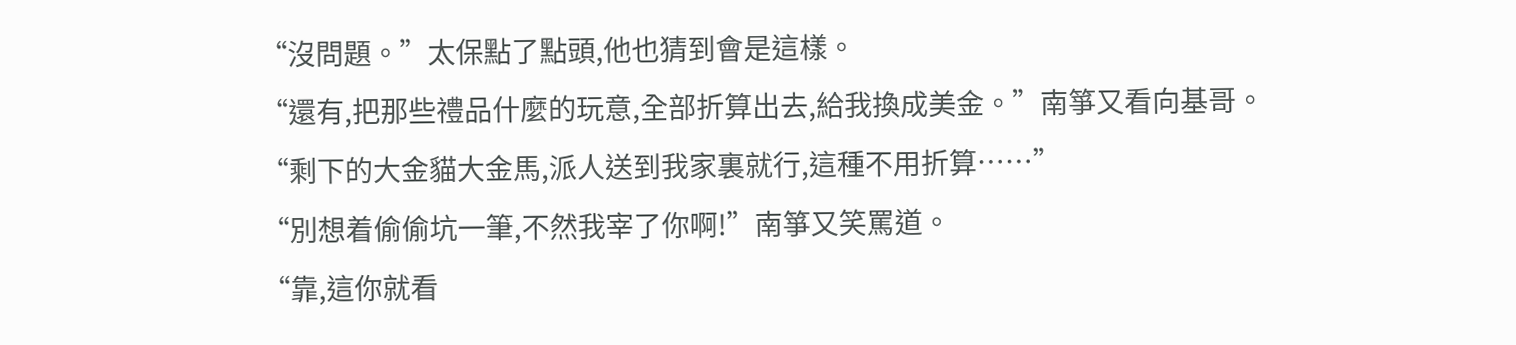“沒問題。”太保點了點頭,他也猜到會是這樣。
“還有,把那些禮品什麼的玩意,全部折算出去,給我換成美金。”南箏又看向基哥。
“剩下的大金貓大金馬,派人送到我家裏就行,這種不用折算……”
“別想着偷偷坑一筆,不然我宰了你啊!”南箏又笑罵道。
“靠,這你就看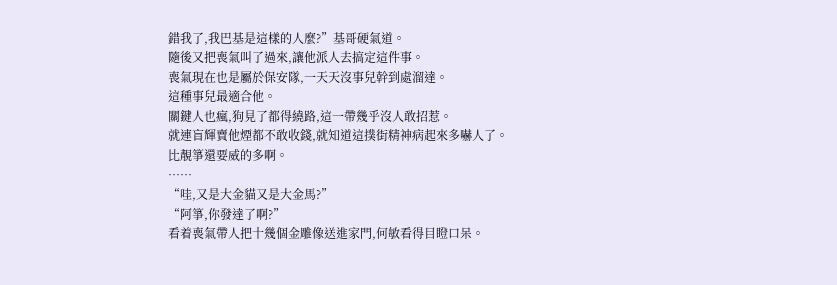錯我了,我巴基是這樣的人麼?”基哥硬氣道。
隨後又把喪氣叫了過來,讓他派人去搞定這件事。
喪氣現在也是屬於保安隊,一天天沒事兒幹到處溜達。
這種事兒最適合他。
關鍵人也瘋,狗見了都得繞路,這一帶幾乎沒人敢招惹。
就連盲輝賣他煙都不敢收錢,就知道這撲街精神病起來多嚇人了。
比靚箏還要威的多啊。
……
“哇,又是大金貓又是大金馬?”
“阿箏,你發達了啊?”
看着喪氣帶人把十幾個金雕像送進家門,何敏看得目瞪口呆。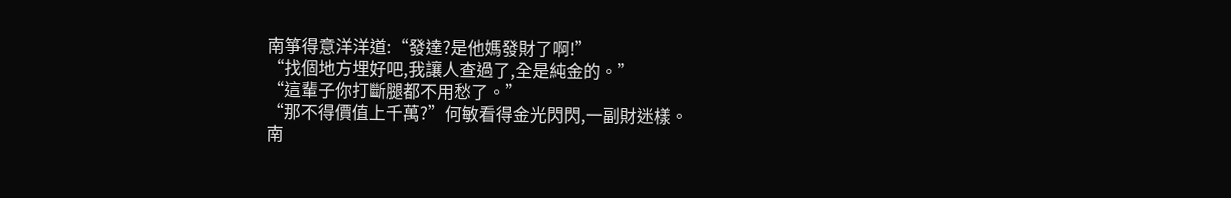南箏得意洋洋道:“發達?是他媽發財了啊!”
“找個地方埋好吧,我讓人查過了,全是純金的。”
“這輩子你打斷腿都不用愁了。”
“那不得價值上千萬?”何敏看得金光閃閃,一副財迷樣。
南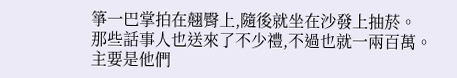箏一巴掌拍在翹臀上,隨後就坐在沙發上抽菸。
那些話事人也送來了不少禮,不過也就一兩百萬。
主要是他們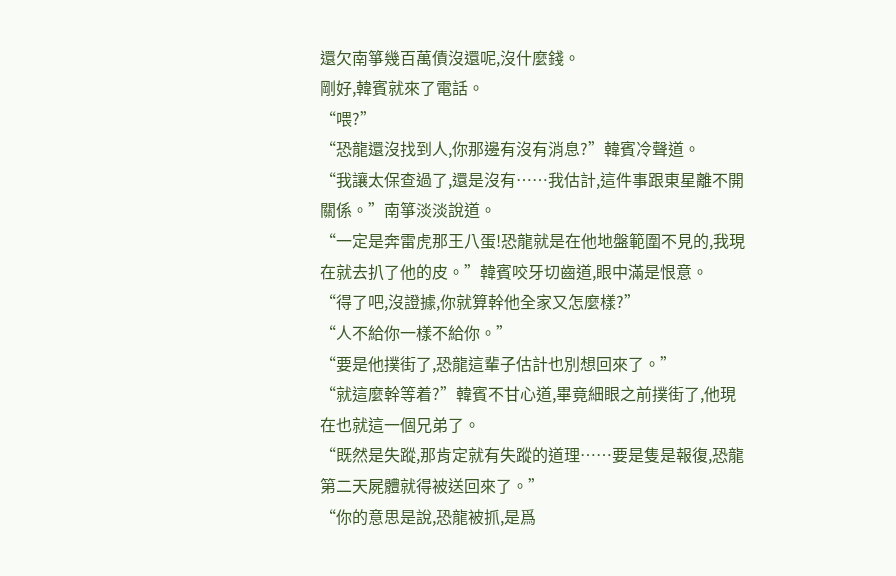還欠南箏幾百萬債沒還呢,沒什麼錢。
剛好,韓賓就來了電話。
“喂?”
“恐龍還沒找到人,你那邊有沒有消息?”韓賓冷聲道。
“我讓太保查過了,還是沒有……我估計,這件事跟東星離不開關係。”南箏淡淡說道。
“一定是奔雷虎那王八蛋!恐龍就是在他地盤範圍不見的,我現在就去扒了他的皮。”韓賓咬牙切齒道,眼中滿是恨意。
“得了吧,沒證據,你就算幹他全家又怎麼樣?”
“人不給你一樣不給你。”
“要是他撲街了,恐龍這輩子估計也別想回來了。”
“就這麼幹等着?”韓賓不甘心道,畢竟細眼之前撲街了,他現在也就這一個兄弟了。
“既然是失蹤,那肯定就有失蹤的道理……要是隻是報復,恐龍第二天屍體就得被送回來了。”
“你的意思是說,恐龍被抓,是爲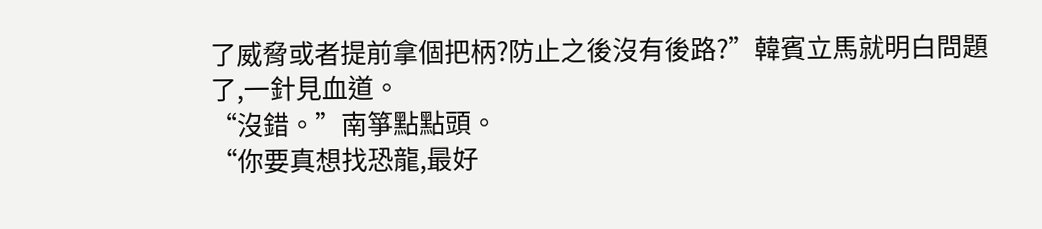了威脅或者提前拿個把柄?防止之後沒有後路?”韓賓立馬就明白問題了,一針見血道。
“沒錯。”南箏點點頭。
“你要真想找恐龍,最好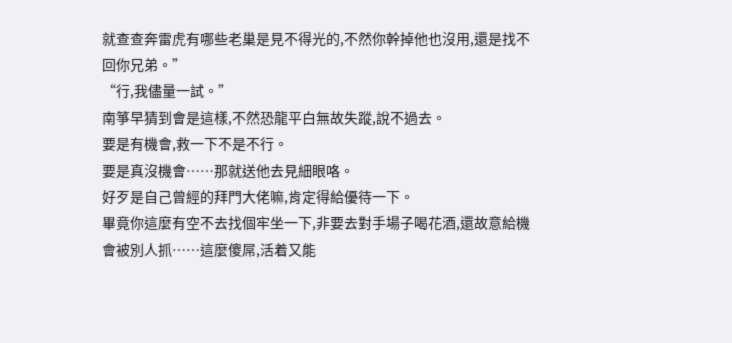就查查奔雷虎有哪些老巢是見不得光的,不然你幹掉他也沒用,還是找不回你兄弟。”
“行,我儘量一試。”
南箏早猜到會是這樣,不然恐龍平白無故失蹤,說不過去。
要是有機會,救一下不是不行。
要是真沒機會……那就送他去見細眼咯。
好歹是自己曾經的拜門大佬嘛,肯定得給優待一下。
畢竟你這麼有空不去找個牢坐一下,非要去對手場子喝花酒,還故意給機會被別人抓……這麼傻屌,活着又能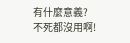有什麼意義?
不死都沒用啊!